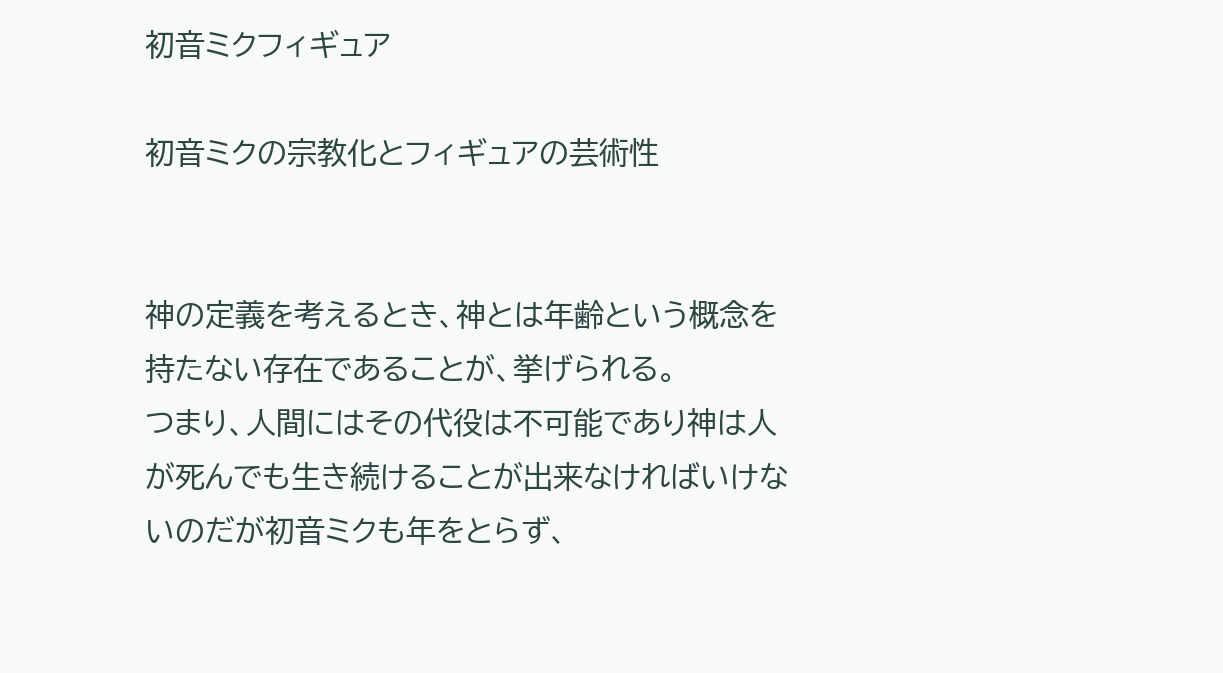初音ミクフィギュア

初音ミクの宗教化とフィギュアの芸術性


神の定義を考えるとき、神とは年齢という概念を持たない存在であることが、挙げられる。
つまり、人間にはその代役は不可能であり神は人が死んでも生き続けることが出来なければいけないのだが初音ミクも年をとらず、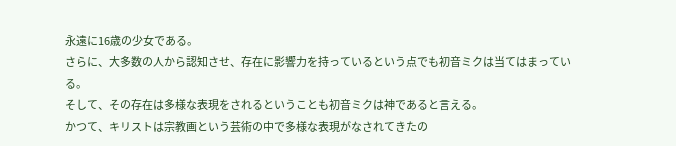永遠に16歳の少女である。
さらに、大多数の人から認知させ、存在に影響力を持っているという点でも初音ミクは当てはまっている。
そして、その存在は多様な表現をされるということも初音ミクは神であると言える。
かつて、キリストは宗教画という芸術の中で多様な表現がなされてきたの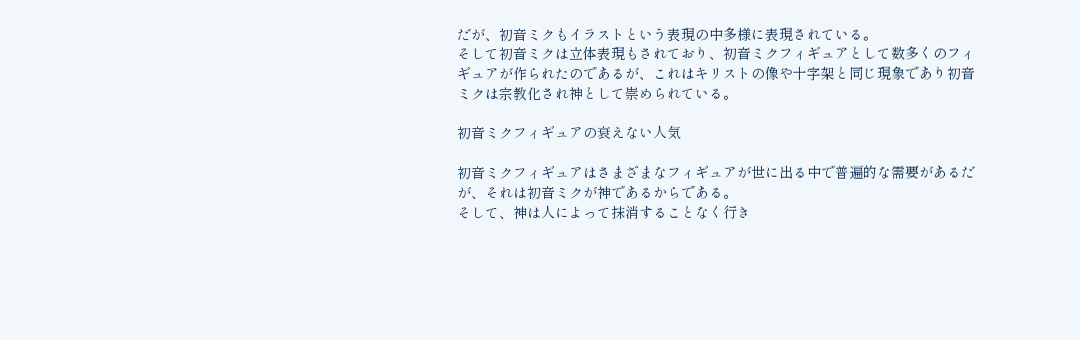だが、初音ミクもイラストという表現の中多様に表現されている。
そして初音ミクは立体表現もされており、初音ミクフィギュアとして数多くのフィギュアが作られたのであるが、これはキリストの像や十字架と同じ現象であり初音ミクは宗教化され神として崇められている。

初音ミクフィギュアの衰えない人気

初音ミクフィギュアはさまざまなフィギュアが世に出る中で普遍的な需要があるだが、それは初音ミクが神であるからである。
そして、神は人によって抹消することなく行き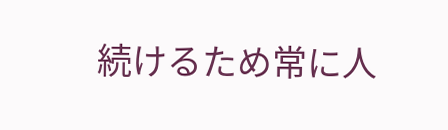続けるため常に人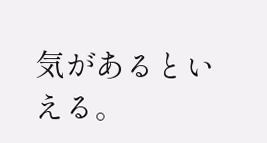気があるといえる。